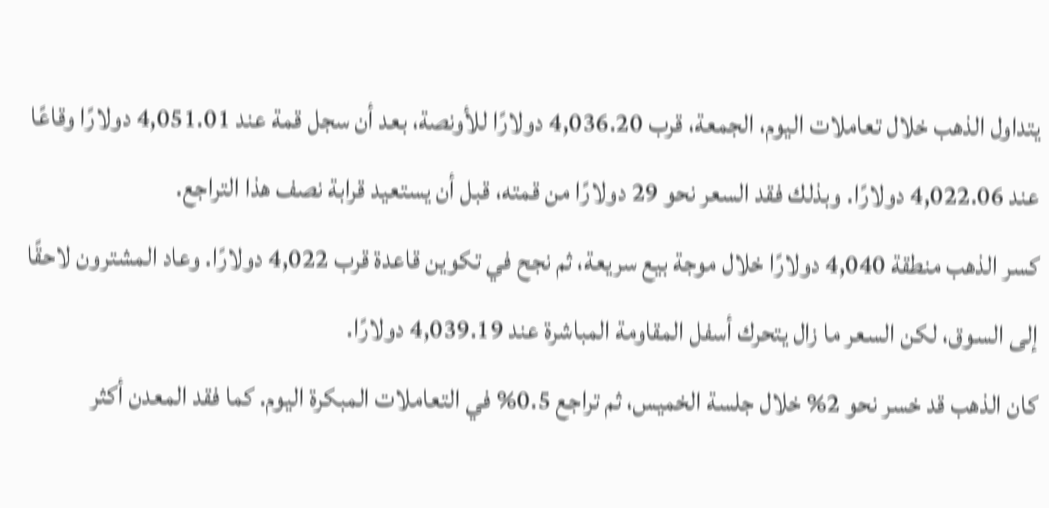يتداول الذهب خلال تعاملات اليوم، الجمعة، قرب 4,036.20 دولارًا للأونصة، بعد أن سجل قمة عند 4,051.01 دولارًا وقاعًا عند 4,022.06 دولارًا. وبذلك فقد السعر نحو 29 دولارًا من قمته، قبل أن يستعيد قرابة نصف هذا التراجع.
كسر الذهب منطقة 4,040 دولارًا خلال موجة بيع سريعة، ثم نجح في تكوين قاعدة قرب 4,022 دولارًا. وعاد المشترون لاحقًا إلى السوق، لكن السعر ما زال يتحرك أسفل المقاومة المباشرة عند 4,039.19 دولارًا.
كان الذهب قد خسر نحو 2% خلال جلسة الخميس، ثم تراجع 0.5% في التعاملات المبكرة اليوم. كما فقد المعدن أكثر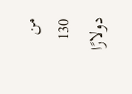من 130 دولارًا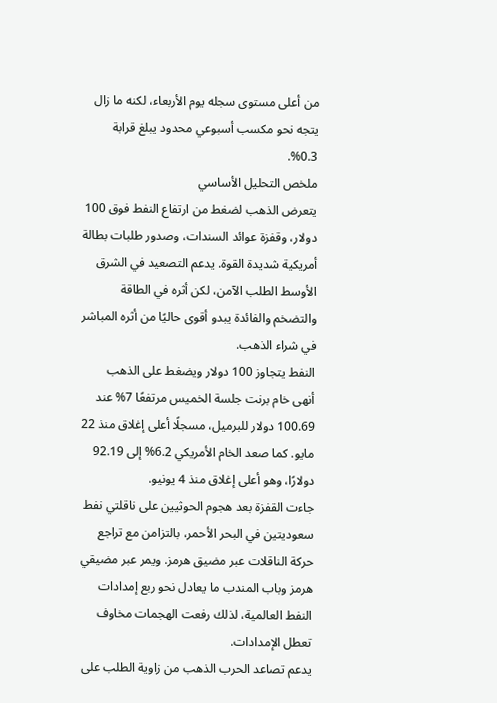من أعلى مستوى سجله يوم الأربعاء، لكنه ما زال يتجه نحو مكسب أسبوعي محدود يبلغ قرابة 0.3%.
ملخص التحليل الأساسي
يتعرض الذهب لضغط من ارتفاع النفط فوق 100 دولار، وقفزة عوائد السندات، وصدور طلبات بطالة أمريكية شديدة القوة. يدعم التصعيد في الشرق الأوسط الطلب الآمن، لكن أثره في الطاقة والتضخم والفائدة يبدو أقوى حاليًا من أثره المباشر في شراء الذهب.
النفط يتجاوز 100 دولار ويضغط على الذهب
أنهى خام برنت جلسة الخميس مرتفعًا 7% عند 100.69 دولار للبرميل، مسجلًا أعلى إغلاق منذ 22 مايو. كما صعد الخام الأمريكي 6.2% إلى 92.19 دولارًا، وهو أعلى إغلاق منذ 4 يونيو.
جاءت القفزة بعد هجوم الحوثيين على ناقلتي نفط سعوديتين في البحر الأحمر، بالتزامن مع تراجع حركة الناقلات عبر مضيق هرمز. ويمر عبر مضيقي هرمز وباب المندب ما يعادل نحو ربع إمدادات النفط العالمية، لذلك رفعت الهجمات مخاوف تعطل الإمدادات.
يدعم تصاعد الحرب الذهب من زاوية الطلب على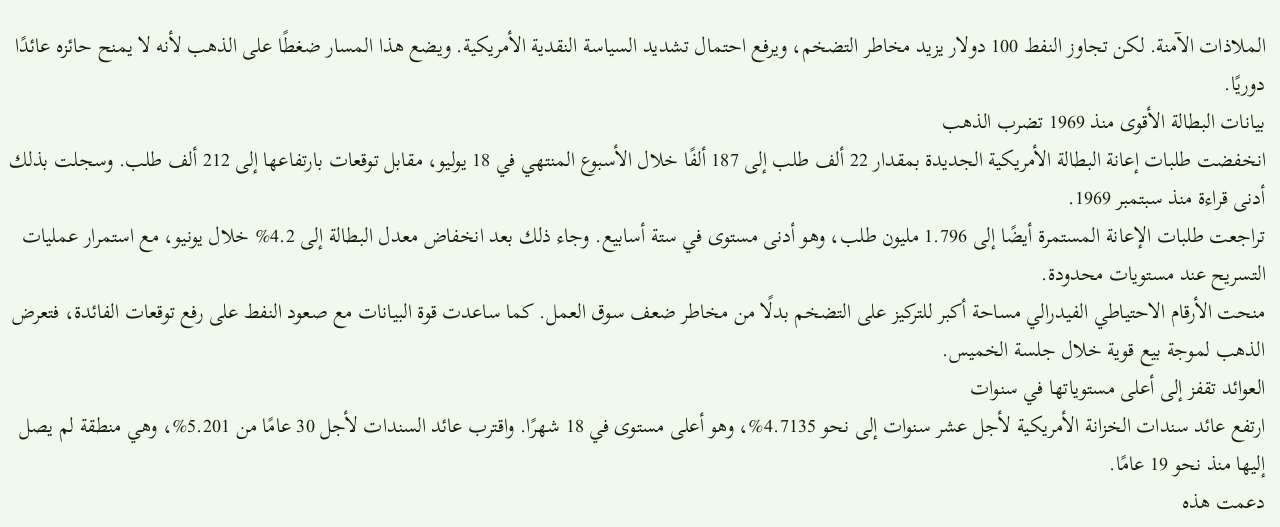الملاذات الآمنة. لكن تجاوز النفط 100 دولار يزيد مخاطر التضخم، ويرفع احتمال تشديد السياسة النقدية الأمريكية. ويضع هذا المسار ضغطًا على الذهب لأنه لا يمنح حائزه عائدًا دوريًا.
بيانات البطالة الأقوى منذ 1969 تضرب الذهب
انخفضت طلبات إعانة البطالة الأمريكية الجديدة بمقدار 22 ألف طلب إلى 187 ألفًا خلال الأسبوع المنتهي في 18 يوليو، مقابل توقعات بارتفاعها إلى 212 ألف طلب. وسجلت بذلك أدنى قراءة منذ سبتمبر 1969.
تراجعت طلبات الإعانة المستمرة أيضًا إلى 1.796 مليون طلب، وهو أدنى مستوى في ستة أسابيع. وجاء ذلك بعد انخفاض معدل البطالة إلى 4.2% خلال يونيو، مع استمرار عمليات التسريح عند مستويات محدودة.
منحت الأرقام الاحتياطي الفيدرالي مساحة أكبر للتركيز على التضخم بدلًا من مخاطر ضعف سوق العمل. كما ساعدت قوة البيانات مع صعود النفط على رفع توقعات الفائدة، فتعرض الذهب لموجة بيع قوية خلال جلسة الخميس.
العوائد تقفز إلى أعلى مستوياتها في سنوات
ارتفع عائد سندات الخزانة الأمريكية لأجل عشر سنوات إلى نحو 4.7135%، وهو أعلى مستوى في 18 شهرًا. واقترب عائد السندات لأجل 30 عامًا من 5.201%، وهي منطقة لم يصل إليها منذ نحو 19 عامًا.
دعمت هذه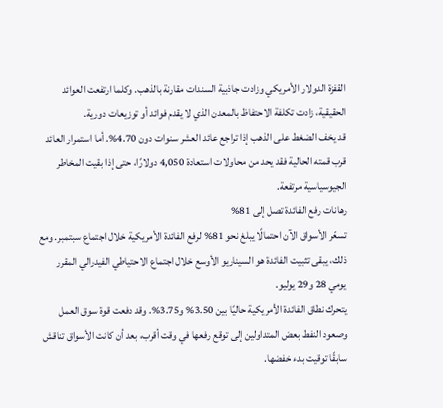القفزة الدولار الأمريكي وزادت جاذبية السندات مقارنة بالذهب. وكلما ارتفعت العوائد الحقيقية، زادت تكلفة الاحتفاظ بالمعدن الذي لا يقدم فوائد أو توزيعات دورية.
قد يخف الضغط على الذهب إذا تراجع عائد العشر سنوات دون 4.70%. أما استمرار العائد قرب قمته الحالية فقد يحد من محاولات استعادة 4,050 دولارًا، حتى إذا بقيت المخاطر الجيوسياسية مرتفعة.
رهانات رفع الفائدة تصل إلى 81%
تسعّر الأسواق الآن احتمالًا يبلغ نحو 81% لرفع الفائدة الأمريكية خلال اجتماع سبتمبر. ومع ذلك، يبقى تثبيت الفائدة هو السيناريو الأوسع خلال اجتماع الاحتياطي الفيدرالي المقرر يومي 28 و29 يوليو.
يتحرك نطاق الفائدة الأمريكية حاليًا بين 3.50% و3.75%. وقد دفعت قوة سوق العمل وصعود النفط بعض المتداولين إلى توقع رفعها في وقت أقرب، بعد أن كانت الأسواق تناقش سابقًا توقيت بدء خفضها.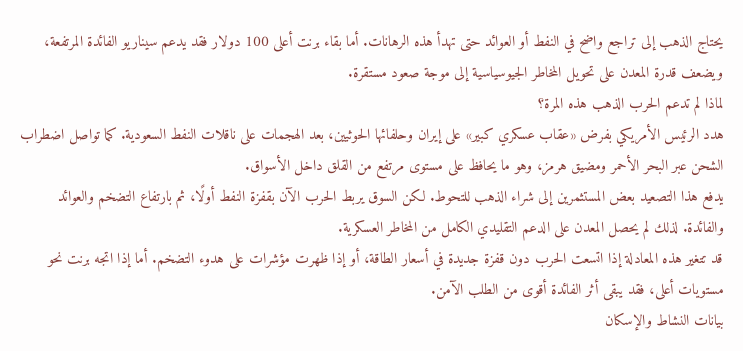يحتاج الذهب إلى تراجع واضح في النفط أو العوائد حتى تهدأ هذه الرهانات. أما بقاء برنت أعلى 100 دولار فقد يدعم سيناريو الفائدة المرتفعة، ويضعف قدرة المعدن على تحويل المخاطر الجيوسياسية إلى موجة صعود مستقرة.
لماذا لم تدعم الحرب الذهب هذه المرة؟
هدد الرئيس الأمريكي بفرض «عقاب عسكري كبير» على إيران وحلفائها الحوثيين، بعد الهجمات على ناقلات النفط السعودية. كما تواصل اضطراب الشحن عبر البحر الأحمر ومضيق هرمز، وهو ما يحافظ على مستوى مرتفع من القلق داخل الأسواق.
يدفع هذا التصعيد بعض المستثمرين إلى شراء الذهب للتحوط. لكن السوق يربط الحرب الآن بقفزة النفط أولًا، ثم بارتفاع التضخم والعوائد والفائدة. لذلك لم يحصل المعدن على الدعم التقليدي الكامل من المخاطر العسكرية.
قد تتغير هذه المعادلة إذا اتسعت الحرب دون قفزة جديدة في أسعار الطاقة، أو إذا ظهرت مؤشرات على هدوء التضخم. أما إذا اتجه برنت نحو مستويات أعلى، فقد يبقى أثر الفائدة أقوى من الطلب الآمن.
بيانات النشاط والإسكان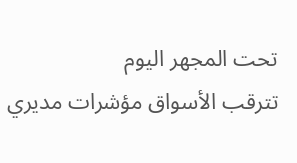تحت المجهر اليوم
تترقب الأسواق مؤشرات مديري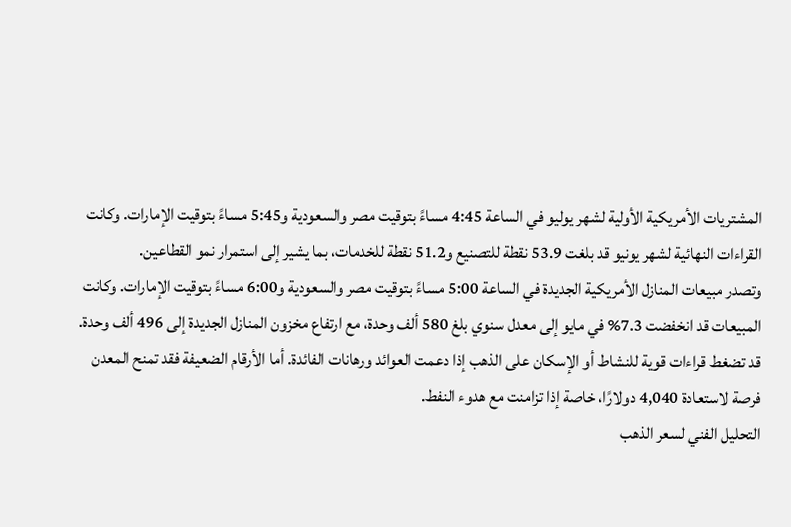المشتريات الأمريكية الأولية لشهر يوليو في الساعة 4:45 مساءً بتوقيت مصر والسعودية و5:45 مساءً بتوقيت الإمارات. وكانت القراءات النهائية لشهر يونيو قد بلغت 53.9 نقطة للتصنيع و51.2 نقطة للخدمات، بما يشير إلى استمرار نمو القطاعين.
وتصدر مبيعات المنازل الأمريكية الجديدة في الساعة 5:00 مساءً بتوقيت مصر والسعودية و6:00 مساءً بتوقيت الإمارات. وكانت المبيعات قد انخفضت 7.3% في مايو إلى معدل سنوي بلغ 580 ألف وحدة، مع ارتفاع مخزون المنازل الجديدة إلى 496 ألف وحدة.
قد تضغط قراءات قوية للنشاط أو الإسكان على الذهب إذا دعمت العوائد ورهانات الفائدة. أما الأرقام الضعيفة فقد تمنح المعدن فرصة لاستعادة 4,040 دولارًا، خاصة إذا تزامنت مع هدوء النفط.
التحليل الفني لسعر الذهب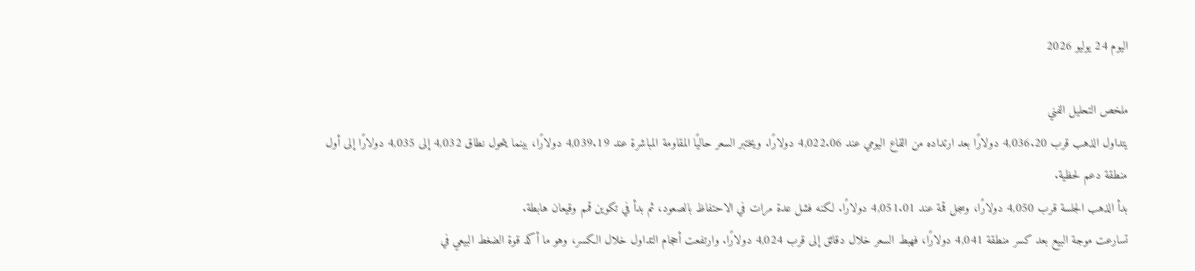اليوم 24 يوليو 2026

ملخص التحليل الفني
يتداول الذهب قرب 4,036.20 دولارًا بعد ارتداده من القاع اليومي عند 4,022.06 دولارًا. ويختبر السعر حاليًا المقاومة المباشرة عند 4,039.19 دولارًا، بينما يتحول نطاق 4,032 إلى 4,035 دولارًا إلى أول منطقة دعم لحظية.
بدأ الذهب الجلسة قرب 4,050 دولارًا، وسجل قمة عند 4,051.01 دولارًا. لكنه فشل عدة مرات في الاحتفاظ بالصعود، ثم بدأ في تكوين قمم وقيعان هابطة.
تسارعت موجة البيع بعد كسر منطقة 4,041 دولارًا، فهبط السعر خلال دقائق إلى قرب 4,024 دولارًا. وارتفعت أحجام التداول خلال الكسر، وهو ما أكد قوة الضغط البيعي في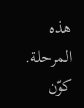هذه المرحلة.
كوّن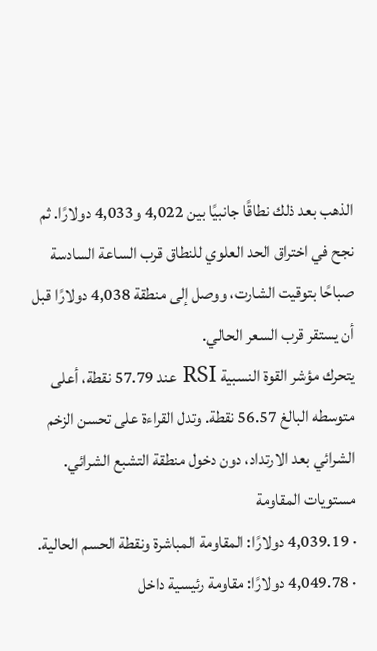الذهب بعد ذلك نطاقًا جانبيًا بين 4,022 و4,033 دولارًا. ثم نجح في اختراق الحد العلوي للنطاق قرب الساعة السادسة صباحًا بتوقيت الشارت، ووصل إلى منطقة 4,038 دولارًا قبل أن يستقر قرب السعر الحالي.
يتحرك مؤشر القوة النسبية RSI عند 57.79 نقطة، أعلى متوسطه البالغ 56.57 نقطة. وتدل القراءة على تحسن الزخم الشرائي بعد الارتداد، دون دخول منطقة التشبع الشرائي.
مستويات المقاومة
· 4,039.19 دولارًا: المقاومة المباشرة ونقطة الحسم الحالية.
· 4,049.78 دولارًا: مقاومة رئيسية داخل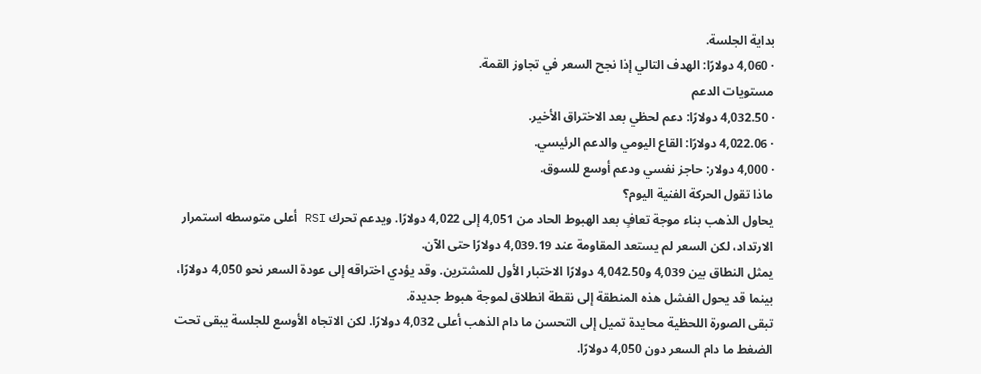بداية الجلسة.
· 4,060 دولارًا: الهدف التالي إذا نجح السعر في تجاوز القمة.
مستويات الدعم
· 4,032.50 دولارًا: دعم لحظي بعد الاختراق الأخير.
· 4,022.06 دولارًا: القاع اليومي والدعم الرئيسي.
· 4,000 دولار: حاجز نفسي ودعم أوسع للسوق.
ماذا تقول الحركة الفنية اليوم؟
يحاول الذهب بناء موجة تعافٍ بعد الهبوط الحاد من 4,051 إلى 4,022 دولارًا. ويدعم تحرك RSI أعلى متوسطه استمرار الارتداد، لكن السعر لم يستعد المقاومة عند 4,039.19 دولارًا حتى الآن.
يمثل النطاق بين 4,039 و4,042.50 دولارًا الاختبار الأول للمشترين. وقد يؤدي اختراقه إلى عودة السعر نحو 4,050 دولارًا، بينما قد يحول الفشل هذه المنطقة إلى نقطة انطلاق لموجة هبوط جديدة.
تبقى الصورة اللحظية محايدة تميل إلى التحسن ما دام الذهب أعلى 4,032 دولارًا. لكن الاتجاه الأوسع للجلسة يبقى تحت الضغط ما دام السعر دون 4,050 دولارًا.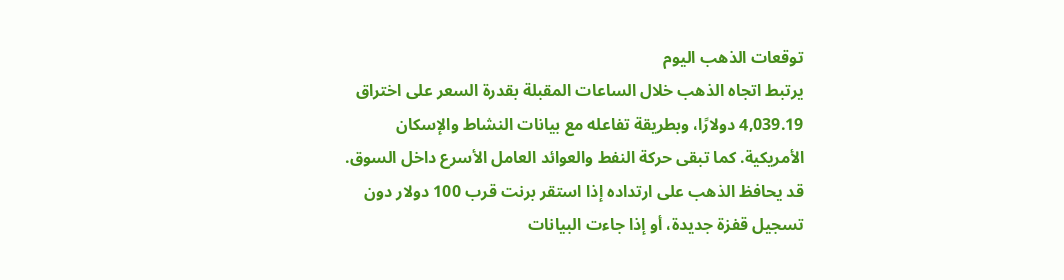توقعات الذهب اليوم
يرتبط اتجاه الذهب خلال الساعات المقبلة بقدرة السعر على اختراق 4,039.19 دولارًا، وبطريقة تفاعله مع بيانات النشاط والإسكان الأمريكية. كما تبقى حركة النفط والعوائد العامل الأسرع داخل السوق.
قد يحافظ الذهب على ارتداده إذا استقر برنت قرب 100 دولار دون تسجيل قفزة جديدة، أو إذا جاءت البيانات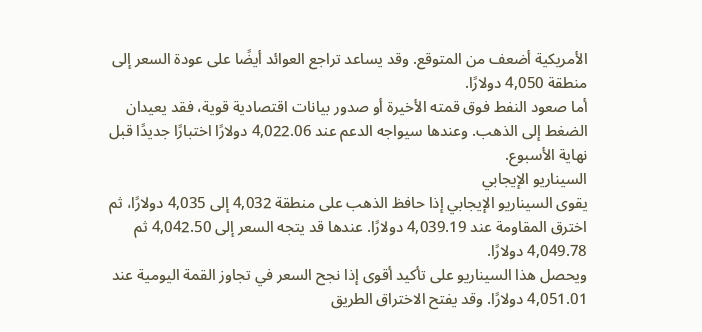الأمريكية أضعف من المتوقع. وقد يساعد تراجع العوائد أيضًا على عودة السعر إلى منطقة 4,050 دولارًا.
أما صعود النفط فوق قمته الأخيرة أو صدور بيانات اقتصادية قوية، فقد يعيدان الضغط إلى الذهب. وعندها سيواجه الدعم عند 4,022.06 دولارًا اختبارًا جديدًا قبل نهاية الأسبوع.
السيناريو الإيجابي
يقوى السيناريو الإيجابي إذا حافظ الذهب على منطقة 4,032 إلى 4,035 دولارًا، ثم اخترق المقاومة عند 4,039.19 دولارًا. عندها قد يتجه السعر إلى 4,042.50 ثم 4,049.78 دولارًا.
ويحصل هذا السيناريو على تأكيد أقوى إذا نجح السعر في تجاوز القمة اليومية عند 4,051.01 دولارًا. وقد يفتح الاختراق الطريق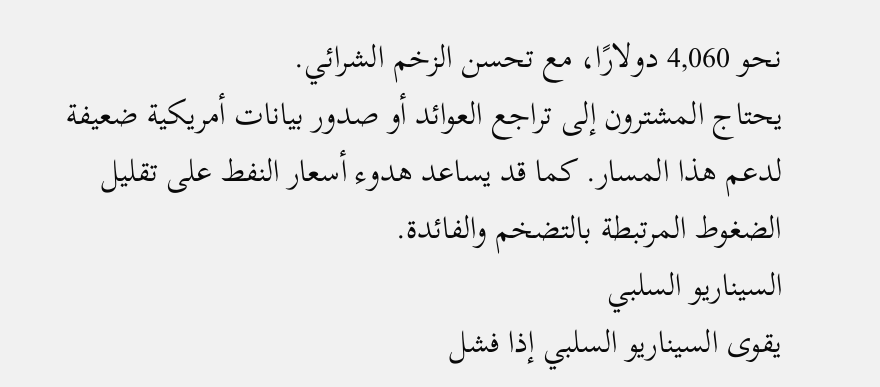نحو 4,060 دولارًا، مع تحسن الزخم الشرائي.
يحتاج المشترون إلى تراجع العوائد أو صدور بيانات أمريكية ضعيفة لدعم هذا المسار. كما قد يساعد هدوء أسعار النفط على تقليل الضغوط المرتبطة بالتضخم والفائدة.
السيناريو السلبي
يقوى السيناريو السلبي إذا فشل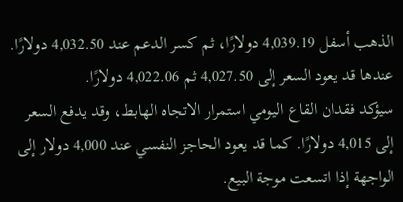الذهب أسفل 4,039.19 دولارًا، ثم كسر الدعم عند 4,032.50 دولارًا. عندها قد يعود السعر إلى 4,027.50 ثم 4,022.06 دولارًا.
سيؤكد فقدان القاع اليومي استمرار الاتجاه الهابط، وقد يدفع السعر إلى 4,015 دولارًا. كما قد يعود الحاجز النفسي عند 4,000 دولار إلى الواجهة إذا اتسعت موجة البيع.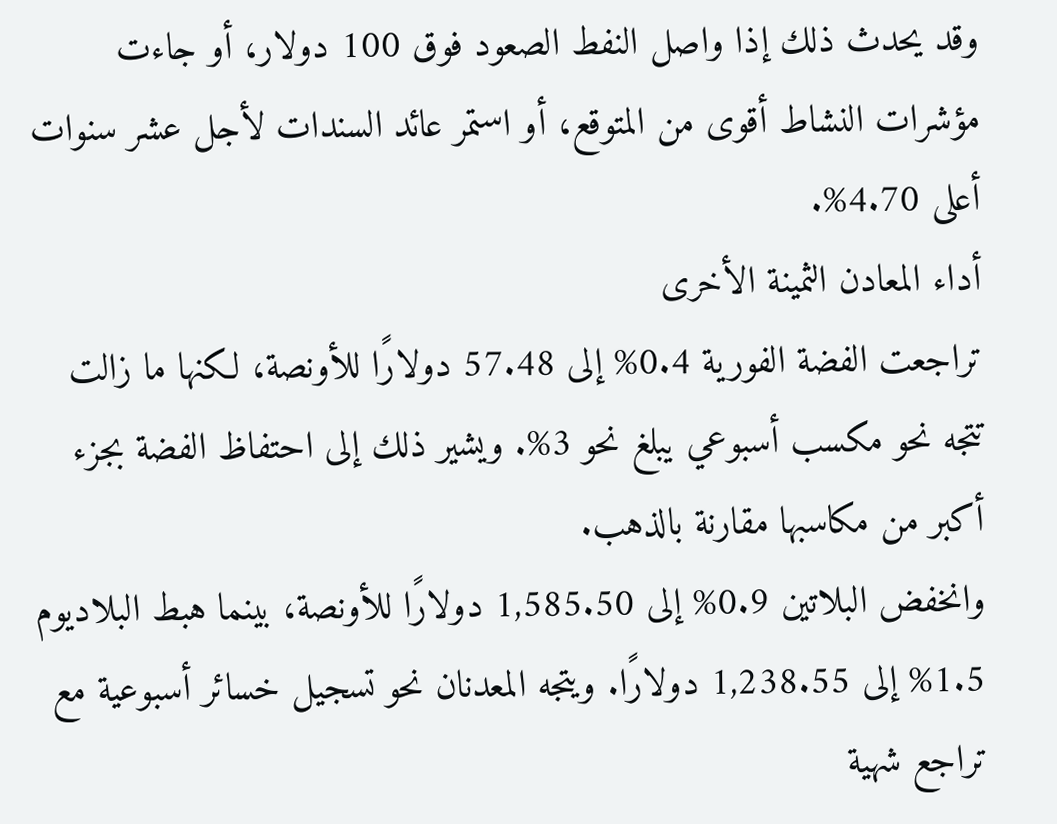وقد يحدث ذلك إذا واصل النفط الصعود فوق 100 دولار، أو جاءت مؤشرات النشاط أقوى من المتوقع، أو استمر عائد السندات لأجل عشر سنوات أعلى 4.70%.
أداء المعادن الثمينة الأخرى
تراجعت الفضة الفورية 0.4% إلى 57.48 دولارًا للأونصة، لكنها ما زالت تتجه نحو مكسب أسبوعي يبلغ نحو 3%. ويشير ذلك إلى احتفاظ الفضة بجزء أكبر من مكاسبها مقارنة بالذهب.
وانخفض البلاتين 0.9% إلى 1,585.50 دولارًا للأونصة، بينما هبط البلاديوم 1.5% إلى 1,238.55 دولارًا. ويتجه المعدنان نحو تسجيل خسائر أسبوعية مع تراجع شهية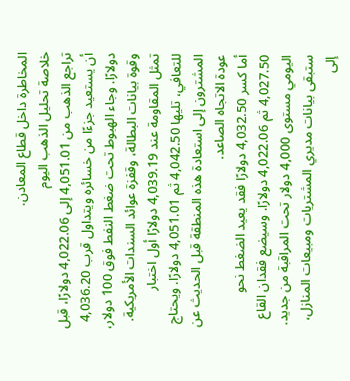المخاطرة داخل قطاع المعادن.
خلاصة تحليل الذهب اليوم
تراجع الذهب من 4,051.01 إلى 4,022.06 دولارًا، قبل أن يستعيد جزءًا من خسائره ويتداول قرب 4,036.20 دولارًا. وجاء الهبوط تحت ضغط النفط فوق 100 دولار، وقوة بيانات البطالة، وقفزة عوائد السندات الأمريكية.
تمثل المقاومة عند 4,039.19 دولارًا أول اختبار للتعافي، تليها 4,042.50 ثم 4,051.01 دولارًا. ويحتاج المشترون إلى استعادة هذه المنطقة قبل الحديث عن عودة الاتجاه الصاعد.
أما كسر 4,032.50 دولارًا فقد يعيد الضغط نحو 4,027.50 ثم 4,022.06 دولارًا. وسيضع فقدان القاع اليومي مستوى 4,000 دولار تحت المراقبة من جديد.
ستبقى بيانات مديري المشتريات ومبيعات المنازل، إلى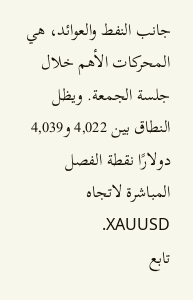جانب النفط والعوائد، هي المحركات الأهم خلال جلسة الجمعة. ويظل النطاق بين 4,022 و4,039 دولارًا نقطة الفصل المباشرة لاتجاه XAUUSD.
تابع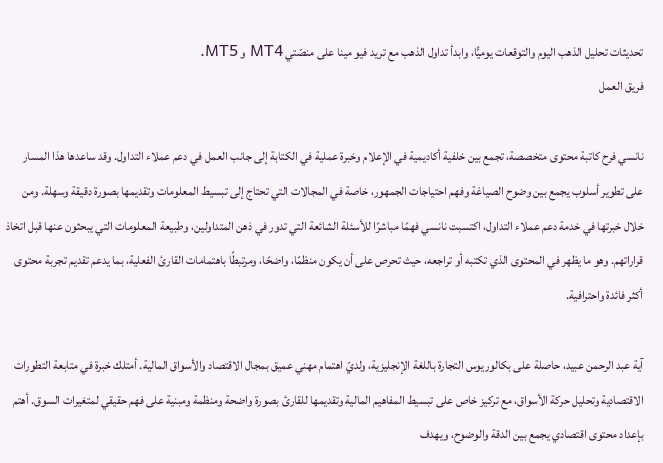تحديثات تحليل الذهب اليوم والتوقعات يوميًّا، وابدأ تداول الذهب مع تريد فيو مينا على منصّتي MT4 و MT5.
فريق العمل

نانسي فرح كاتبة محتوى متخصصة، تجمع بين خلفية أكاديمية في الإعلام وخبرة عملية في الكتابة إلى جانب العمل في دعم عملاء التداول. وقد ساعدها هذا المسار على تطوير أسلوب يجمع بين وضوح الصياغة وفهم احتياجات الجمهور، خاصة في المجالات التي تحتاج إلى تبسيط المعلومات وتقديمها بصورة دقيقة وسهلة. ومن خلال خبرتها في خدمة دعم عملاء التداول، اكتسبت نانسي فهمًا مباشرًا للأسئلة الشائعة التي تدور في ذهن المتداولين، وطبيعة المعلومات التي يبحثون عنها قبل اتخاذ قراراتهم. وهو ما يظهر في المحتوى الذي تكتبه أو تراجعه، حيث تحرص على أن يكون منظمًا، واضحًا، ومرتبطًا باهتمامات القارئ الفعلية، بما يدعم تقديم تجربة محتوى أكثر فائدة واحترافية.

آية عبد الرحمن عبيد، حاصلة على بكالوريوس التجارة باللغة الإنجليزية، ولديّ اهتمام مهني عميق بمجال الاقتصاد والأسواق المالية. أمتلك خبرة في متابعة التطورات الاقتصادية وتحليل حركة الأسواق، مع تركيز خاص على تبسيط المفاهيم المالية وتقديمها للقارئ بصورة واضحة ومنظمة ومبنية على فهم حقيقي لمتغيرات السوق. أهتم بإعداد محتوى اقتصادي يجمع بين الدقة والوضوح، ويهدف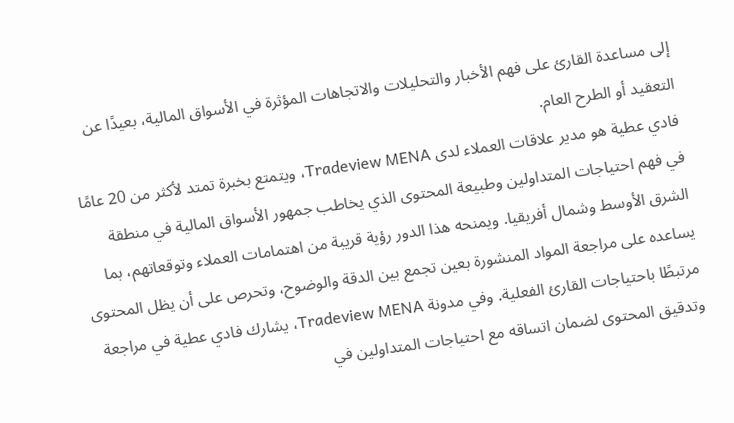إلى مساعدة القارئ على فهم الأخبار والتحليلات والاتجاهات المؤثرة في الأسواق المالية، بعيدًا عن التعقيد أو الطرح العام.
فادي عطية هو مدير علاقات العملاء لدى Tradeview MENA، ويتمتع بخبرة تمتد لأكثر من 20 عامًا في فهم احتياجات المتداولين وطبيعة المحتوى الذي يخاطب جمهور الأسواق المالية في منطقة الشرق الأوسط وشمال أفريقيا. ويمنحه هذا الدور رؤية قريبة من اهتمامات العملاء وتوقعاتهم، بما يساعده على مراجعة المواد المنشورة بعين تجمع بين الدقة والوضوح، وتحرص على أن يظل المحتوى مرتبطًا باحتياجات القارئ الفعلية. وفي مدونة Tradeview MENA، يشارك فادي عطية في مراجعة وتدقيق المحتوى لضمان اتساقه مع احتياجات المتداولين في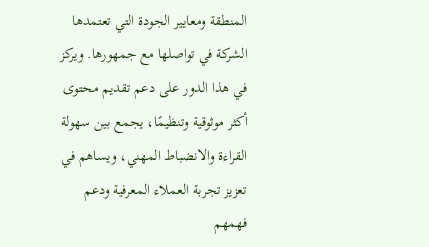المنطقة ومعايير الجودة التي تعتمدها الشركة في تواصلها مع جمهورها. ويركز في هذا الدور على دعم تقديم محتوى أكثر موثوقية وتنظيمًا، يجمع بين سهولة القراءة والانضباط المهني، ويساهم في تعزيز تجربة العملاء المعرفية ودعم فهمهم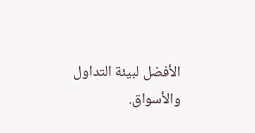الأفضل لبيئة التداول والأسواق.